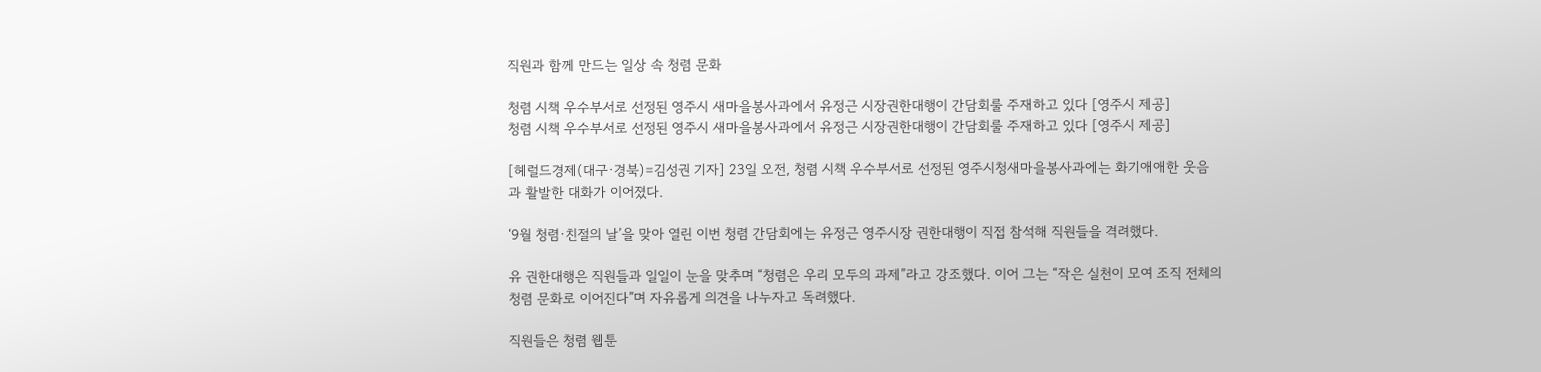직원과 함께 만드는 일상 속 청렴 문화

청렴 시책 우수부서로 선정된 영주시 새마을봉사과에서 유정근 시장권한대행이 간담회룰 주재하고 있다 [영주시 제공]
청렴 시책 우수부서로 선정된 영주시 새마을봉사과에서 유정근 시장권한대행이 간담회룰 주재하고 있다 [영주시 제공]

[헤럴드경제(대구·경북)=김성권 기자] 23일 오전, 청렴 시책 우수부서로 선정된 영주시청새마을봉사과에는 화기애애한 웃음과 활발한 대화가 이어졌다.

‘9월 청렴·친절의 날’을 맞아 열린 이번 청렴 간담회에는 유정근 영주시장 권한대행이 직접 참석해 직원들을 격려했다.

유 권한대행은 직원들과 일일이 눈을 맞추며 “청렴은 우리 모두의 과제”라고 강조했다. 이어 그는 “작은 실천이 모여 조직 전체의 청렴 문화로 이어진다”며 자유롭게 의견을 나누자고 독려했다.

직원들은 청렴 웹툰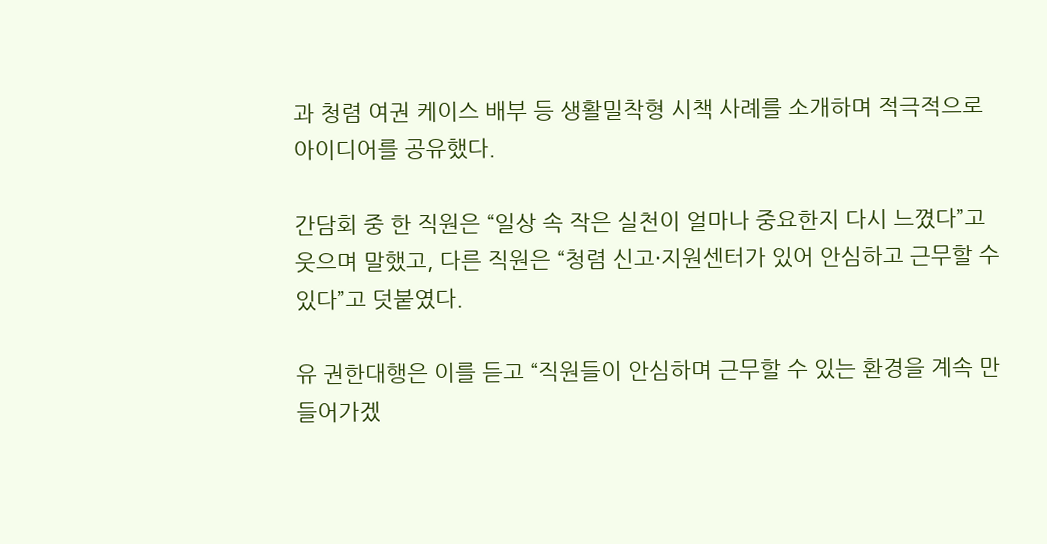과 청렴 여권 케이스 배부 등 생활밀착형 시책 사례를 소개하며 적극적으로 아이디어를 공유했다.

간담회 중 한 직원은 “일상 속 작은 실천이 얼마나 중요한지 다시 느꼈다”고 웃으며 말했고, 다른 직원은 “청렴 신고·지원센터가 있어 안심하고 근무할 수 있다”고 덧붙였다.

유 권한대행은 이를 듣고 “직원들이 안심하며 근무할 수 있는 환경을 계속 만들어가겠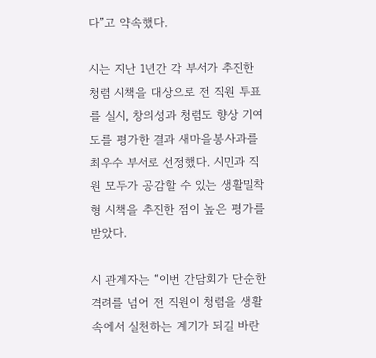다”고 약속했다.

시는 지난 1년간 각 부서가 추진한 청렴 시책을 대상으로 전 직원 투표를 실시, 창의성과 청렴도 향상 기여도를 평가한 결과 새마을봉사과를 최우수 부서로 선정했다. 시민과 직원 모두가 공감할 수 있는 생활밀착형 시책을 추진한 점이 높은 평가를 받았다.

시 관계자는 “이번 간담회가 단순한 격려를 넘어 전 직원이 청렴을 생활 속에서 실천하는 계기가 되길 바란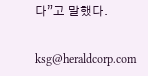다”고 말했다.


ksg@heraldcorp.com